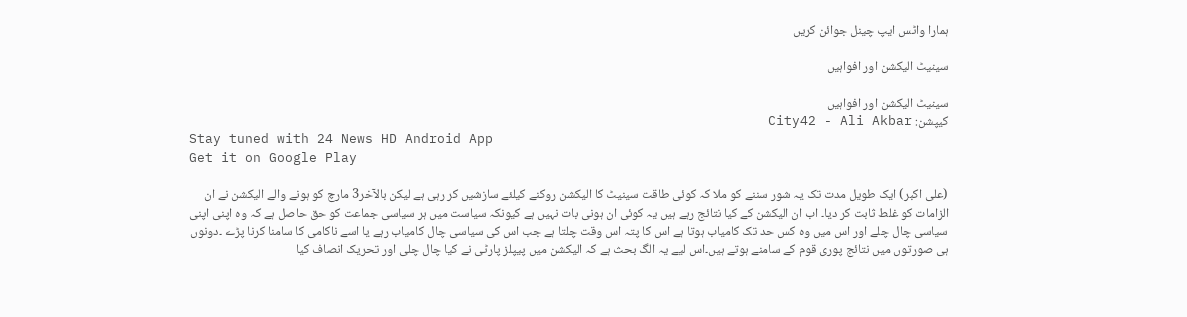ہمارا واٹس ایپ چینل جوائن کریں

سینیٹ الیکشن اور افواہیں

سینیٹ الیکشن اور افواہیں
کیپشن: City42 - Ali Akbar
Stay tuned with 24 News HD Android App
Get it on Google Play

(علی اکبر) ایک طویل مدت تک یہ شور سننے کو ملا کہ کوئی طاقت سینیٹ کا الیکشن روکنے کیلئے سازشیں کر رہی ہے لیکن بالآخر3 مارچ کو ہونے والے الیکشن نے ان الزامات کو غلط ثابت کر دیا۔ اب ان الیکشن کے کیا نتائج رہے ہیں یہ کوئی ان ہونی بات نہیں ہے کیونکہ سیاست میں ہر سیاسی جماعت کو حق حاصل ہے کہ وہ اپنی اپنی سیاسی چال چلے اور اس میں وہ کس حد تک کامیاب ہوتا ہے اس کا پتہ اس وقت چلتا ہے جب اس کی سیاسی چال کامیاب رہے یا اسے ناکامی کا سامنا کرنا پڑے ۔دونوں ہی صورتوں میں نتائج پوری قوم کے سامنے ہوتے ہیں۔اس لیے یہ الگ بحث ہے کہ الیکشن میں پیپلز پارٹی نے کیا چال چلی اور تحریک انصاف کیا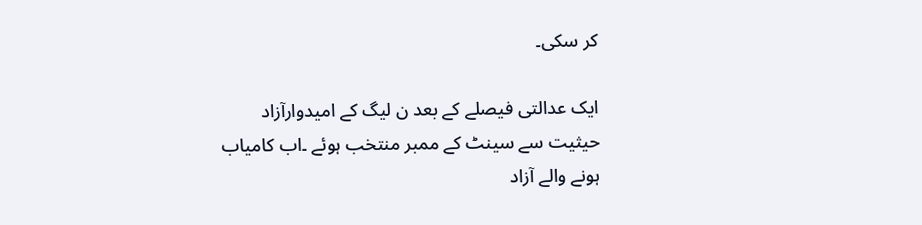کر سکی۔

ایک عدالتی فیصلے کے بعد ن لیگ کے امیدوارآزاد حیثیت سے سینٹ کے ممبر منتخب ہوئے ۔اب کامیاب ہونے والے آزاد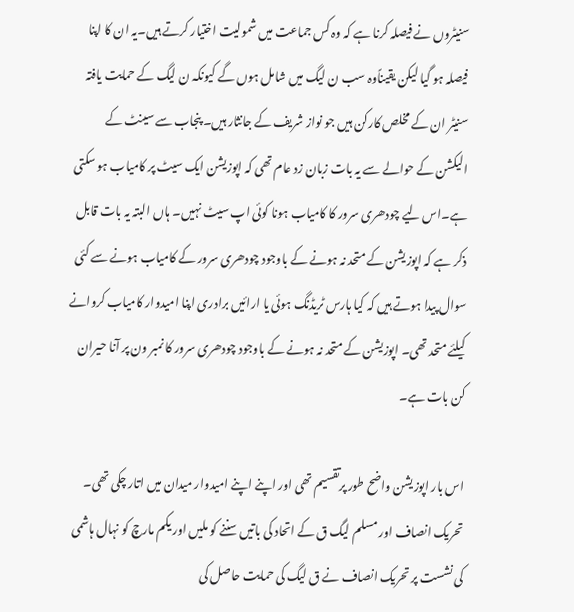سنیٹروں نے فیصلہ کرنا ہے کہ وہ کس جماعت میں شمولیت اختیار کرتے ہیں۔یہ ان کا اپنا فیصلہ ہو گیا لیکن یقیناًوہ سب ن لیگ میں شامل ہوں گے کیونکہ ن لیگ کے حمایت یافتہ سنیٹر ان کے مخلص کارکن ہیں جو نواز شریف کے جانثار ہیں۔ پنجاب سے سینٹ کے الیکشن کے حوالے سے یہ بات زبان زد عام تھی کہ اپوزیشن ایک سیٹ پر کامیاب ہو سکتی ہے۔اس لیے چودھری سرور کا کامیاب ہونا کوئی اپ سیٹ نہیں۔ ہاں البتہ یہ بات قابل ذکر ہے کہ اپوزیشن کے متحد نہ ہونے کے باوجود چودھری سرور کے کامیاب ہونے سے کئی سوال پیدا ہوتے ہیں کہ کیا ہارس ٹریڈنگ ہوئی یا ارائیں برادری اپنا امیدوار کامیاب کروانے کیلئے متحد تھی۔ اپوزیشن کے متحد نہ ہونے کے باوجود چودھری سرور کا نمبر ون پر آنا حیران کن بات ہے۔

اس بار اپوزیشن واضح طور پرتقسیم تھی اور اپنے اپنے امیدوار میدان میں اتار چکی تھی۔ تحریک انصاف اور مسلم لیگ ق کے اتحاد کی باتیں سننے کو ملیں اور یکم مارچ کو نہال ہاشمی کی نشست پر تحریک انصاف نے ق لیگ کی حمایت حاصل کی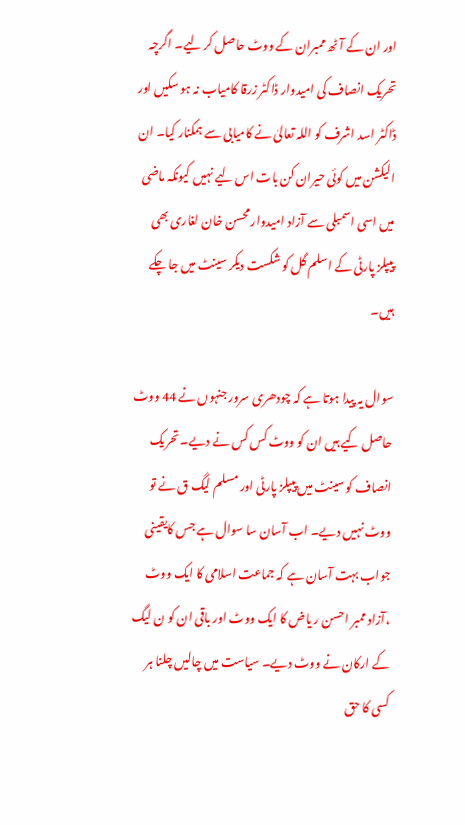اور ان کے آٹھ ممبران کے ووٹ حاصل کر لیے۔ اگرچہ تحریک انصاف کی امیدوار ڈاکٹر زرقا کامیاب نہ ہو سکیں اور ڈاکٹر اسد اشرف کو اللہ تعالیٰ نے کامیابی سے ہمکنار کیا۔ ان الیکشن میں کوئی حیران کن بات اس لیے نہیں کیونکہ ماضی میں اسی اسمبلی سے آزاد امیدوار محسن خان لغاری بھی پیپلز پارٹی کے اسلم گل کو شکست دیکر سینٹ میں جا چکے ہیں۔

سوال یہ پیدا ہوتا ہے کہ چودھری سرور جنہوں نے 44 ووٹ حاصل کیے ہیں ان کو ووٹ کس کس نے دیے۔ تحریک انصاف کو سینٹ میں پیپلز پارٹی اور مسلم لیگ ق نے تو ووٹ نہیں دیے۔ اب آسان سا سوال ہے جس کایقینی جواب بہت آسان ہے کہ جماعت اسلامی کا ایک ووٹ ،آزاد ممبر احسن ر یاض کا ایک ووٹ اور باقی ان کو ن لیگ کے ارکان نے ووٹ دیے۔ سیاست میں چالیں چلنا ہر کسی کا حق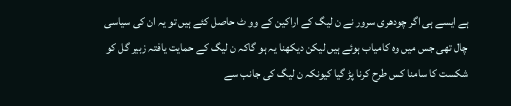ہے ایسے ہی اگر چودھری سرور نے ن لیگ کے اراکین کے وو ٹ حاصل کئے ہیں تو یہ ان کی سیاسی چال تھی جس میں وہ کامیاب ہوئے ہیں لیکن دیکھنا یہ ہو گاکہ ن لیگ کے حمایت یافتہ زبیر گل کو شکست کا سامنا کس طرح کرنا پڑ گیا کیونکہ ن لیگ کی جانب سے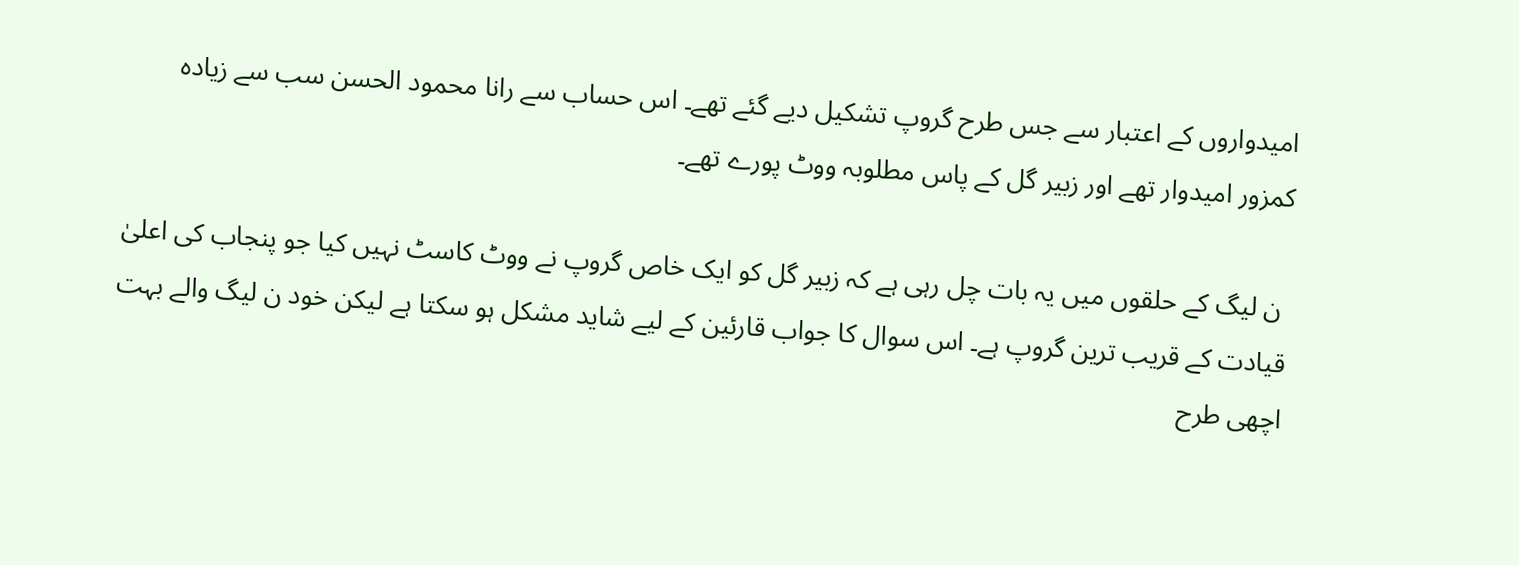امیدواروں کے اعتبار سے جس طرح گروپ تشکیل دیے گئے تھے۔ اس حساب سے رانا محمود الحسن سب سے زیادہ کمزور امیدوار تھے اور زبیر گل کے پاس مطلوبہ ووٹ پورے تھے۔

 ن لیگ کے حلقوں میں یہ بات چل رہی ہے کہ زبیر گل کو ایک خاص گروپ نے ووٹ کاسٹ نہیں کیا جو پنجاب کی اعلیٰ قیادت کے قریب ترین گروپ ہے۔ اس سوال کا جواب قارئین کے لیے شاید مشکل ہو سکتا ہے لیکن خود ن لیگ والے بہت اچھی طرح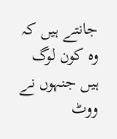جانتے ہیں کہ وہ کون لوگ ہیں جنہوں نے ووٹ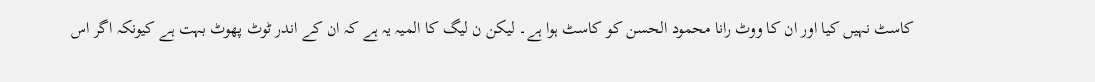کاسٹ نہیں کیا اور ان کا ووٹ رانا محمود الحسن کو کاسٹ ہوا ہے۔ لیکن ن لیگ کا المیہ یہ ہے کہ ان کے اندر ٹوٹ پھوٹ بہت ہے کیونکہ اگر اس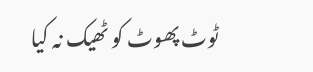ٹوٹ پھوٹ کو ٹھیک نہ کیا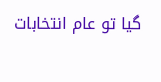گیا تو عام انتخابات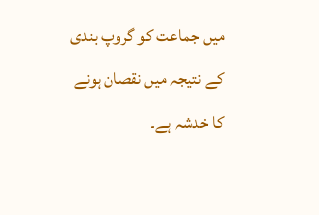میں جماعت کو گروپ بندی کے نتیجہ میں نقصان ہونے کا خدشہ ہے۔